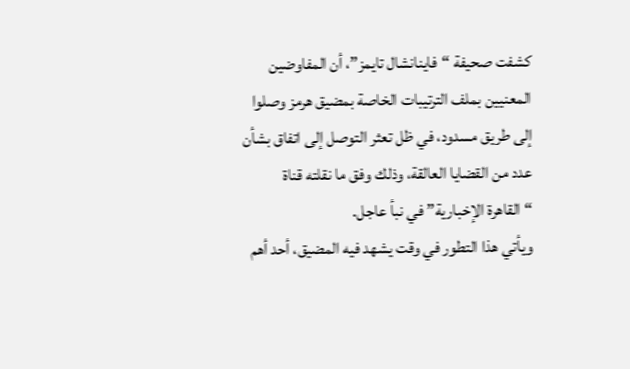كشفت صحيفة “فاينانشال تايمز”، أن المفاوضين المعنيين بملف الترتيبات الخاصة بمضيق هرمز وصلوا إلى طريق مسدود، في ظل تعثر التوصل إلى اتفاق بشأن عدد من القضايا العالقة، وذلك وفق ما نقلته قناة “القاهرة الإخبارية” في نبأ عاجل.
ويأتي هذا التطور في وقت يشهد فيه المضيق، أحد أهم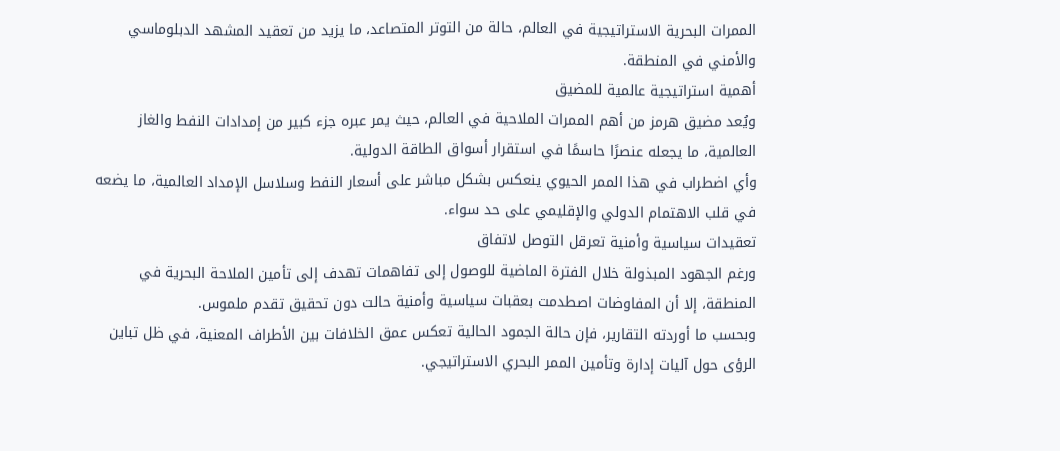الممرات البحرية الاستراتيجية في العالم، حالة من التوتر المتصاعد، ما يزيد من تعقيد المشهد الدبلوماسي والأمني في المنطقة.
أهمية استراتيجية عالمية للمضيق
ويُعد مضيق هرمز من أهم الممرات الملاحية في العالم، حيث يمر عبره جزء كبير من إمدادات النفط والغاز العالمية، ما يجعله عنصرًا حاسمًا في استقرار أسواق الطاقة الدولية.
وأي اضطراب في هذا الممر الحيوي ينعكس بشكل مباشر على أسعار النفط وسلاسل الإمداد العالمية، ما يضعه في قلب الاهتمام الدولي والإقليمي على حد سواء.
تعقيدات سياسية وأمنية تعرقل التوصل لاتفاق
ورغم الجهود المبذولة خلال الفترة الماضية للوصول إلى تفاهمات تهدف إلى تأمين الملاحة البحرية في المنطقة، إلا أن المفاوضات اصطدمت بعقبات سياسية وأمنية حالت دون تحقيق تقدم ملموس.
وبحسب ما أوردته التقارير، فإن حالة الجمود الحالية تعكس عمق الخلافات بين الأطراف المعنية، في ظل تباين الرؤى حول آليات إدارة وتأمين الممر البحري الاستراتيجي.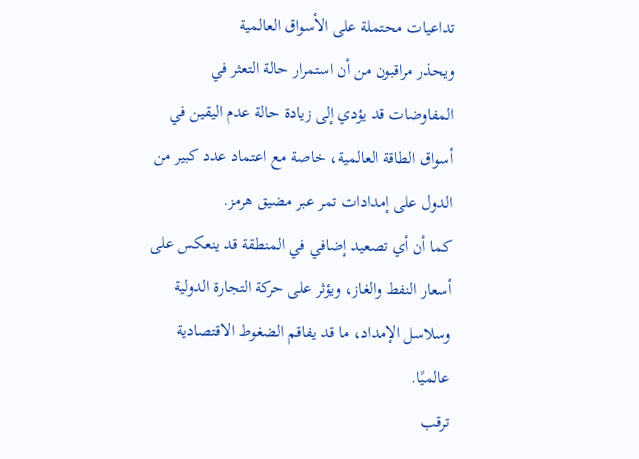تداعيات محتملة على الأسواق العالمية
ويحذر مراقبون من أن استمرار حالة التعثر في المفاوضات قد يؤدي إلى زيادة حالة عدم اليقين في أسواق الطاقة العالمية، خاصة مع اعتماد عدد كبير من الدول على إمدادات تمر عبر مضيق هرمز.
كما أن أي تصعيد إضافي في المنطقة قد ينعكس على أسعار النفط والغاز، ويؤثر على حركة التجارة الدولية وسلاسل الإمداد، ما قد يفاقم الضغوط الاقتصادية عالميًا.
ترقب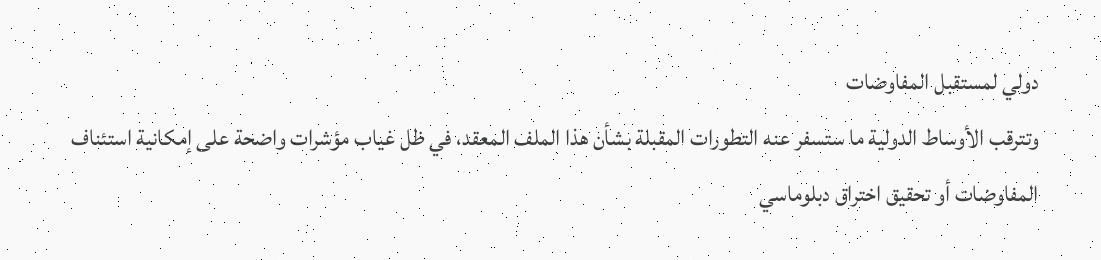دولي لمستقبل المفاوضات
وتترقب الأوساط الدولية ما ستسفر عنه التطورات المقبلة بشأن هذا الملف المعقد، في ظل غياب مؤشرات واضحة على إمكانية استئناف المفاوضات أو تحقيق اختراق دبلوماسي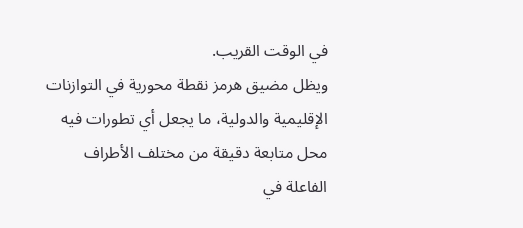في الوقت القريب.
ويظل مضيق هرمز نقطة محورية في التوازنات الإقليمية والدولية، ما يجعل أي تطورات فيه محل متابعة دقيقة من مختلف الأطراف الفاعلة في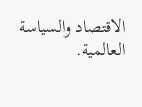الاقتصاد والسياسة العالمية.